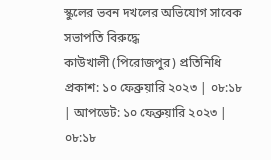স্কুলের ভবন দখলের অভিযোগ সাবেক সভাপতি বিরুদ্ধে
কাউখালী (পিরোজপুর) প্রতিনিধি
প্রকাশ: ১০ ফেব্রুয়ারি ২০২৩ | ০৮:১৮ | আপডেট: ১০ ফেব্রুয়ারি ২০২৩ | ০৮:১৮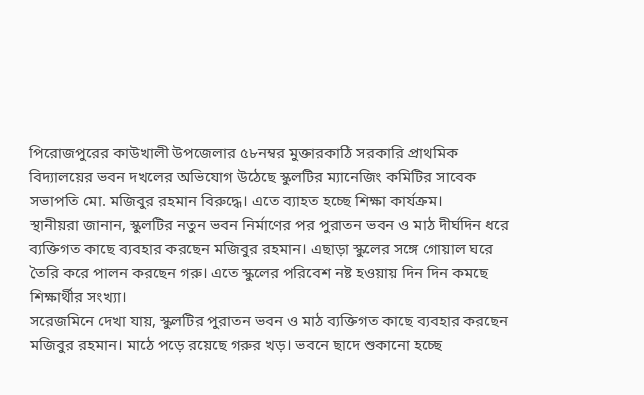পিরোজপুরের কাউখালী উপজেলার ৫৮নম্বর মুক্তারকাঠি সরকারি প্রাথমিক বিদ্যালয়ের ভবন দখলের অভিযোগ উঠেছে স্কুলটির ম্যানেজিং কমিটির সাবেক সভাপতি মো. মজিবুর রহমান বিরুদ্ধে। এতে ব্যাহত হচ্ছে শিক্ষা কার্যক্রম।
স্থানীয়রা জানান, স্কুলটির নতুন ভবন নির্মাণের পর পুরাতন ভবন ও মাঠ দীর্ঘদিন ধরে ব্যক্তিগত কাছে ব্যবহার করছেন মজিবুর রহমান। এছাড়া স্কুলের সঙ্গে গোয়াল ঘরে তৈরি করে পালন করছেন গরু। এতে স্কুলের পরিবেশ নষ্ট হওয়ায় দিন দিন কমছে শিক্ষার্থীর সংখ্যা।
সরেজমিনে দেখা যায়, স্কুলটির পুরাতন ভবন ও মাঠ ব্যক্তিগত কাছে ব্যবহার করছেন মজিবুর রহমান। মাঠে পড়ে রয়েছে গরুর খড়। ভবনে ছাদে শুকানো হচ্ছে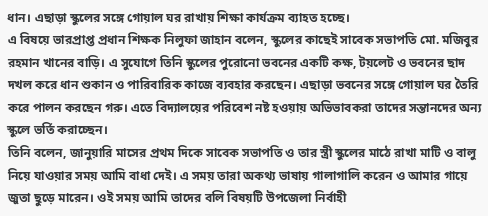ধান। এছাড়া স্কুলের সঙ্গে গোয়াল ঘর রাখায় শিক্ষা কার্যক্রম ব্যাহত হচ্ছে।
এ বিষয়ে ভারপ্রাপ্ত প্রধান শিক্ষক নিলুফা জাহান বলেন, স্কুলের কাছেই সাবেক সভাপতি মো. মজিবুর রহমান খানের বাড়ি। এ সুযোগে তিনি স্কুলের পুরোনো ভবনের একটি কক্ষ, টয়লেট ও ভবনের ছাদ দখল করে ধান শুকান ও পারিবারিক কাজে ব্যবহার করছেন। এছাড়া ভবনের সঙ্গে গোয়াল ঘর তৈরি করে পালন করছেন গরু। এতে বিদ্যালয়ের পরিবেশ নষ্ট হওয়ায় অভিভাবকরা তাদের সন্তানদের অন্য স্কুলে ভর্তি করাচ্ছেন।
তিনি বলেন, জানুয়ারি মাসের প্রথম দিকে সাবেক সভাপতি ও তার স্ত্রী স্কুলের মাঠে রাখা মাটি ও বালু নিয়ে যাওয়ার সময় আমি বাধা দেই। এ সময় তারা অকথ্য ভাষায় গালাগালি করেন ও আমার গায়ে জুতা ছুড়ে মারেন। ওই সময় আমি তাদের বলি বিষয়টি উপজেলা নির্বাহী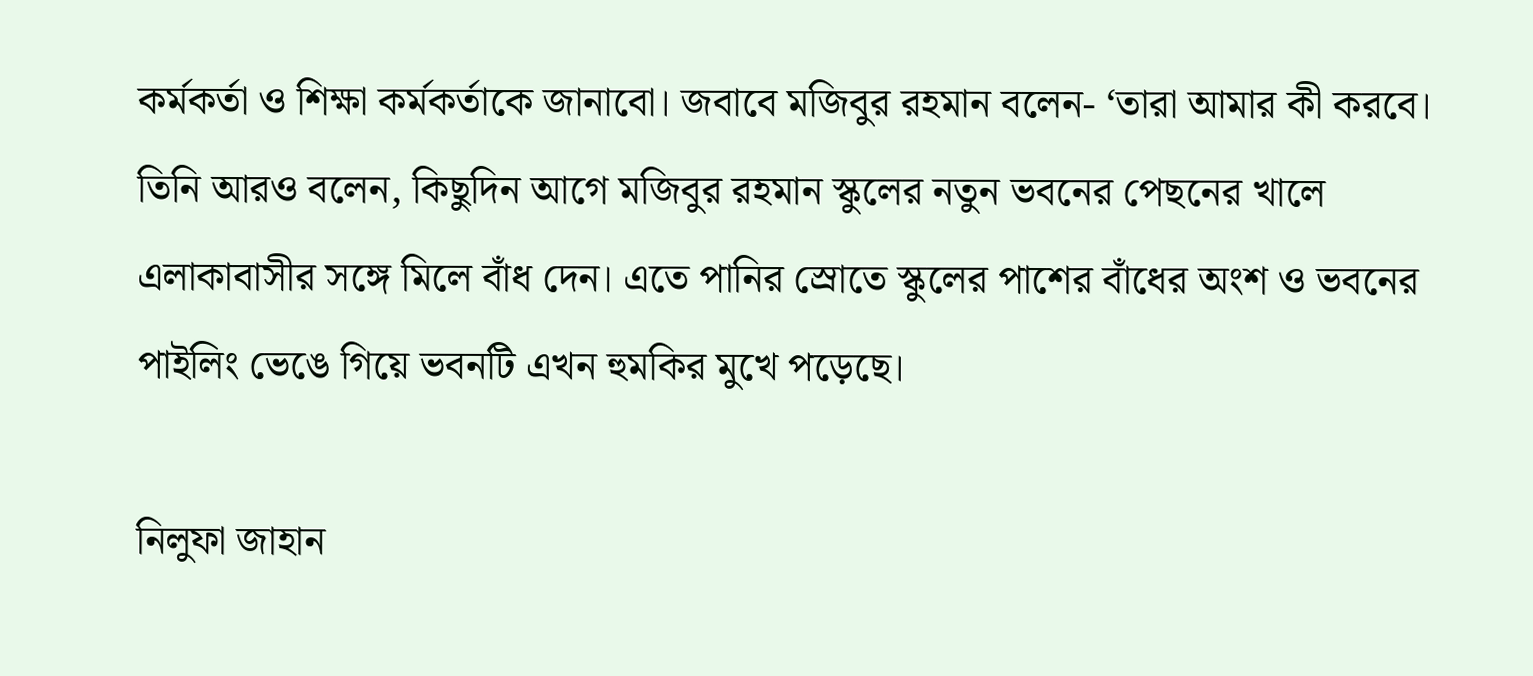কর্মকর্তা ও শিক্ষা কর্মকর্তাকে জানাবো। জবাবে মজিবুর রহমান বলেন- ‘তারা আমার কী করবে।
তিনি আরও বলেন, কিছুদিন আগে মজিবুর রহমান স্কুলের নতুন ভবনের পেছনের খালে এলাকাবাসীর সঙ্গে মিলে বাঁধ দেন। এতে পানির স্রোতে স্কুলের পাশের বাঁধের অংশ ও ভবনের পাইলিং ভেঙে গিয়ে ভবনটি এখন হুমকির মুখে পড়েছে।

নিলুফা জাহান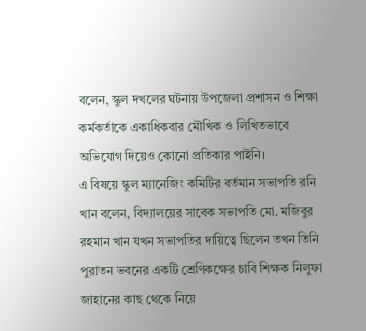বলেন, স্কুল দখলের ঘটনায় উপজেলা প্রশাসন ও শিক্ষা কর্মকর্তাকে একাধিকবার মৌখিক ও লিখিতভাবে অভিযোগ দিয়েও কোনো প্রতিকার পাইনি।
এ বিষয়ে স্কুল ম্যানেজিং কমিটির বর্তমান সভাপতি রনি খান বলেন, বিদ্যালয়ের সাবেক সভাপতি মো. মজিবুর রহমান খান যখন সভাপতির দায়িত্বে ছিলেন তখন তিনি পুরাতন ভবনের একটি শ্রেণিকক্ষের চাবি শিক্ষক নিলুফা জাহানের কাছ থেকে নিয়ে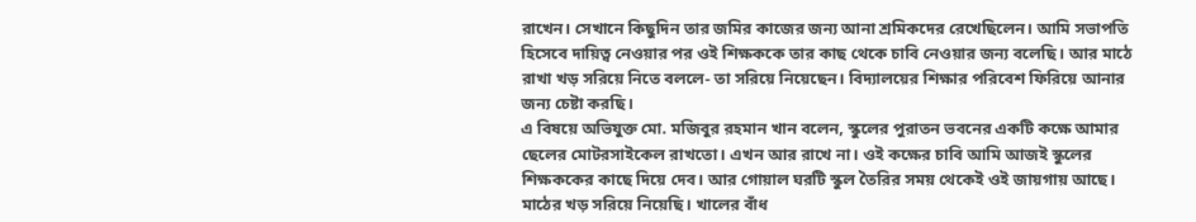রাখেন। সেখানে কিছুদিন তার জমির কাজের জন্য আনা শ্রমিকদের রেখেছিলেন। আমি সভাপতি হিসেবে দায়িত্ব নেওয়ার পর ওই শিক্ষককে তার কাছ থেকে চাবি নেওয়ার জন্য বলেছি। আর মাঠে রাখা খড় সরিয়ে নিতে বললে- তা সরিয়ে নিয়েছেন। বিদ্যালয়ের শিক্ষার পরিবেশ ফিরিয়ে আনার জন্য চেষ্টা করছি।
এ বিষয়ে অভিযুক্ত মো. মজিবুর রহমান খান বলেন, স্কুলের পুরাতন ভবনের একটি কক্ষে আমার ছেলের মোটরসাইকেল রাখতো। এখন আর রাখে না। ওই কক্ষের চাবি আমি আজই স্কুলের শিক্ষককের কাছে দিয়ে দেব। আর গোয়াল ঘরটি স্কুল তৈরির সময় থেকেই ওই জায়গায় আছে। মাঠের খড় সরিয়ে নিয়েছি। খালের বাঁধ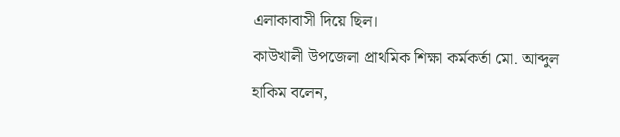এলাকাবাসী দিয়ে ছিল।
কাউখালী উপজেলা প্রাথমিক শিক্ষা কর্মকর্তা মো. আব্দুল হাকিম বলেন,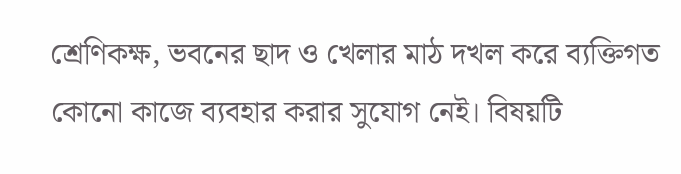শ্রেণিকক্ষ, ভবনের ছাদ ও খেলার মাঠ দখল করে ব্যক্তিগত কোনো কাজে ব্যবহার করার সুযোগ নেই। বিষয়টি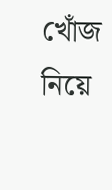খোঁজ নিয়ে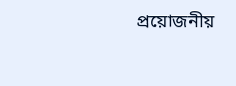প্রয়োজনীয়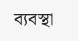ব্যবস্থা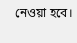নেওয়া হবে।